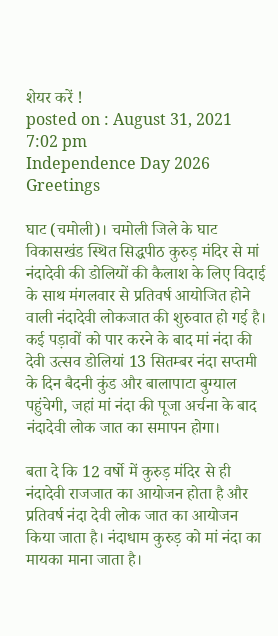शेयर करें !
posted on : August 31, 2021 7:02 pm
Independence Day 2026 Greetings

घाट (चमोली)। चमोली जिले के घाट विकासखंड स्थित सिद्धपीठ कुरुड़ मंदिर से मां नंदादेवी की डोलियों की कैलाश के लिए विदाई के साथ मंगलवार से प्रतिवर्ष आयोजित होने वाली नंदादेवी लोकजात की शुरुवात हो गई है। कई पड़ावों को पार करने के बाद मां नंदा की देवी उत्सव डोलियां 13 सितम्बर नंदा सप्तमी के दिन बैदनी कुंड और बालापाटा बुग्याल पहुंचेगी, जहां मां नंदा की पूजा अर्चना के बाद नंदादेवी लोक जात का समापन होगा।

बता दे कि 12 वर्षो में कुरुड़ मंदिर से ही नंदादेवी राजजात का आयोजन होता है और प्रतिवर्ष नंदा देवी लोक जात का आयोजन किया जाता है। नंदाधाम कुरुड़ को मां नंदा का मायका माना जाता है।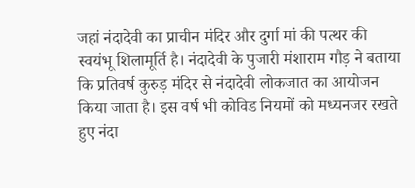जहां नंदादेवी का प्राचीन मंदिर और दुर्गा मां की पत्थर की स्वयंभू शिलामूर्ति है। नंदादेवी के पुजारी मंशाराम गौड़ ने बताया कि प्रतिवर्ष कुरुड़ मंदिर से नंदादेवी लोकजात का आयोजन किया जाता है। इस वर्ष भी कोविड नियमों को मध्यनजर रखते हुए नंदा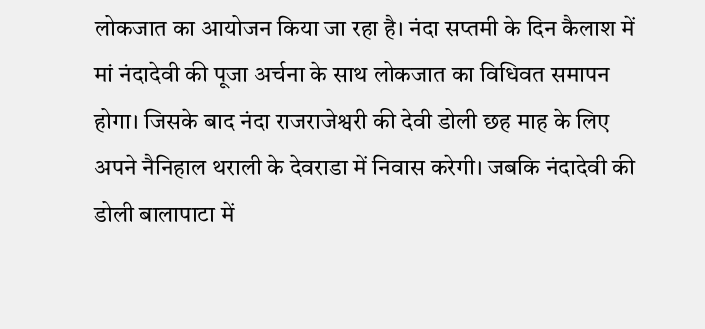लोकजात का आयोजन किया जा रहा है। नंदा सप्तमी के दिन कैलाश में मां नंदादेवी की पूजा अर्चना के साथ लोकजात का विधिवत समापन होगा। जिसके बाद नंदा राजराजेश्वरी की देवी डोली छह माह के लिए अपने नैनिहाल थराली के देवराडा में निवास करेगी। जबकि नंदादेवी की डोली बालापाटा में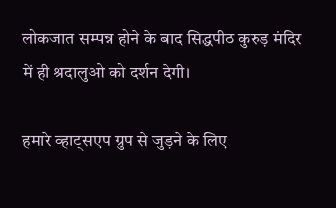लोकजात सम्पन्न होने के बाद सिद्धपीठ कुरुड़ मंदिर में ही श्रदालुओ को दर्शन देगी।

हमारे व्हाट्सएप ग्रुप से जुड़ने के लिए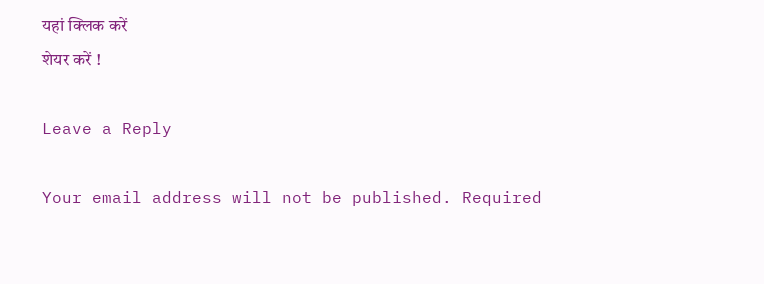यहां क्लिक करें
शेयर करें !

Leave a Reply

Your email address will not be published. Required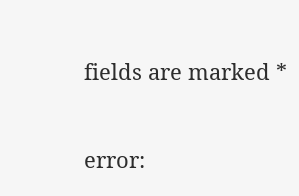fields are marked *

error: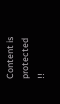Content is protected !!